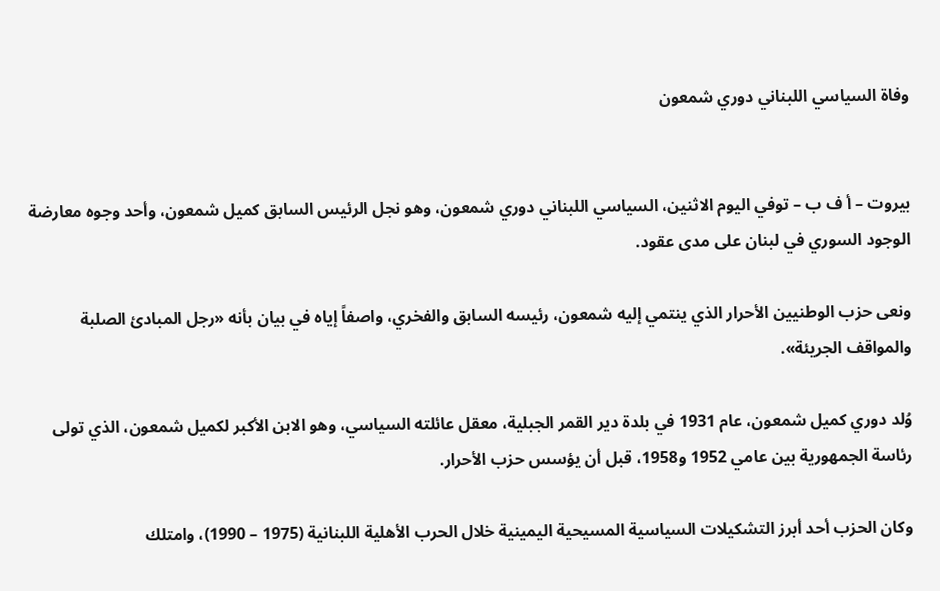وفاة السياسي اللبناني دوري شمعون


بيروت – أ ف ب – توفي اليوم الاثنين، السياسي اللبناني دوري شمعون، وهو نجل الرئيس السابق كميل شمعون، وأحد وجوه معارضة الوجود السوري في لبنان على مدى عقود.

ونعى حزب الوطنيين الأحرار الذي ينتمي إليه شمعون، رئيسه السابق والفخري، واصفاً إياه في بيان بأنه «رجل المبادئ الصلبة والمواقف الجريئة».

وُلد دوري كميل شمعون، عام 1931 في بلدة دير القمر الجبلية، معقل عائلته السياسي، وهو الابن الأكبر لكميل شمعون، الذي تولى رئاسة الجمهورية بين عامي 1952 و1958، قبل أن يؤسس حزب الأحرار.

وكان الحزب أحد أبرز التشكيلات السياسية المسيحية اليمينية خلال الحرب الأهلية اللبنانية (1975 – 1990)، وامتلك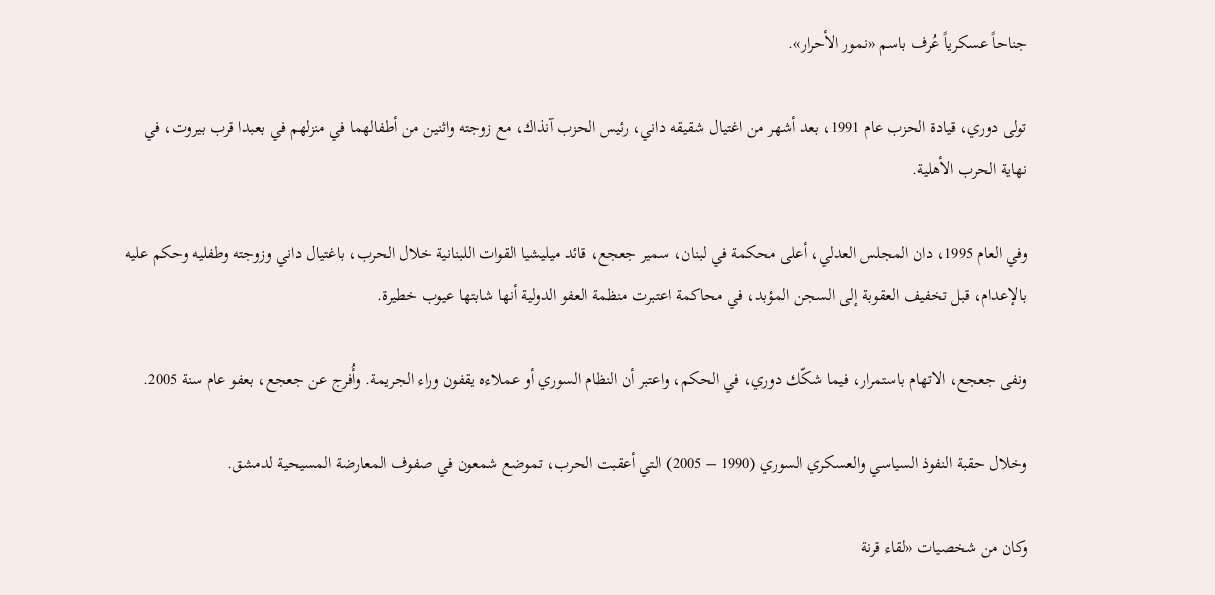جناحاً عسكرياً عُرف باسم «نمور الأحرار».

تولى دوري، قيادة الحزب عام 1991، بعد أشهر من اغتيال شقيقه داني، رئيس الحزب آنذاك، مع زوجته واثنين من أطفالهما في منزلهم في بعبدا قرب بيروت، في نهاية الحرب الأهلية.

وفي العام 1995، دان المجلس العدلي، أعلى محكمة في لبنان، سمير جعجع، قائد ميليشيا القوات اللبنانية خلال الحرب، باغتيال داني وزوجته وطفليه وحكم عليه بالإعدام، قبل تخفيف العقوبة إلى السجن المؤبد، في محاكمة اعتبرت منظمة العفو الدولية أنها شابتها عيوب خطيرة.

ونفى جعجع، الاتهام باستمرار، فيما شكّك دوري، في الحكم، واعتبر أن النظام السوري أو عملاءه يقفون وراء الجريمة. وأُفرج عن جعجع، بعفو عام سنة 2005.

وخلال حقبة النفوذ السياسي والعسكري السوري (1990 – 2005) التي أعقبت الحرب، تموضع شمعون في صفوف المعارضة المسيحية لدمشق.

وكان من شخصيات «لقاء قرنة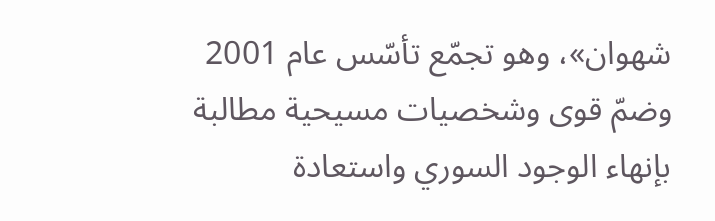شهوان»، وهو تجمّع تأسّس عام 2001 وضمّ قوى وشخصيات مسيحية مطالبة بإنهاء الوجود السوري واستعادة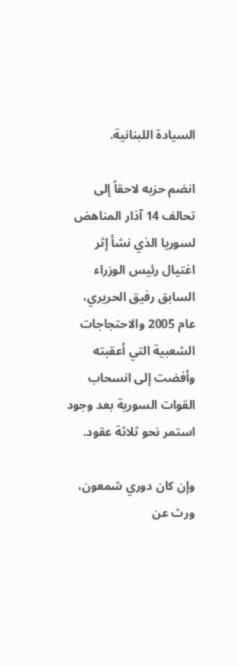السيادة اللبنانية.

انضم حزبه لاحقاً إلى تحالف 14 آذار المناهض لسوريا الذي نشأ إثر اغتيال رئيس الوزراء السابق رفيق الحريري، عام 2005 والاحتجاجات الشعبية التي أعقبته وأفضت إلى انسحاب القوات السورية بعد وجود استمر نحو ثلاثة عقود.

وإن كان دوري شمعون، ورث عن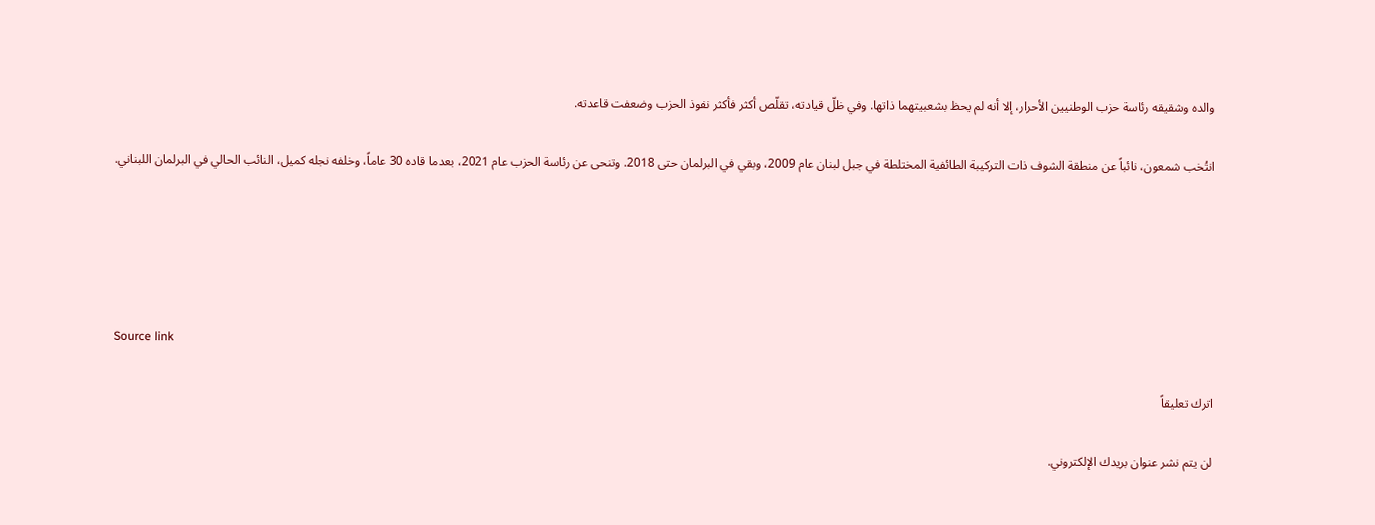والده وشقيقه رئاسة حزب الوطنيين الأحرار، إلا أنه لم يحظ بشعبيتهما ذاتها. وفي ظلّ قيادته، تقلّص أكثر فأكثر نفوذ الحزب وضعفت قاعدته.

انتُخب شمعون، نائباً عن منطقة الشوف ذات التركيبة الطائفية المختلطة في جبل لبنان عام 2009، وبقي في البرلمان حتى 2018. وتنحى عن رئاسة الحزب عام 2021، بعدما قاده 30 عاماً، وخلفه نجله كميل، النائب الحالي في البرلمان اللبناني.





Source link

اترك تعليقاً

لن يتم نشر عنوان بريدك الإلكتروني.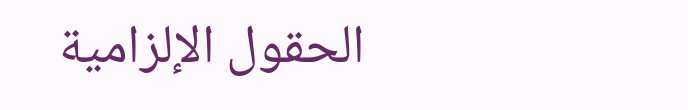الحقول الإلزامية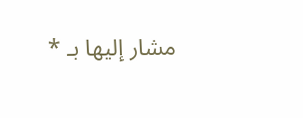مشار إليها بـ *